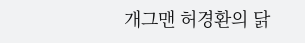개그맨 허경환의 닭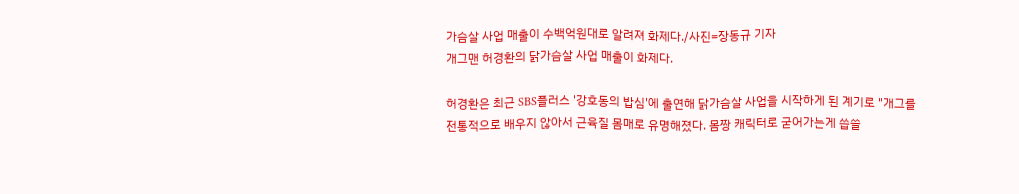가슴살 사업 매출이 수백억원대로 알려져 화제다./사진=장동규 기자
개그맨 허경환의 닭가슴살 사업 매출이 화제다.

허경환은 최근 SBS플러스 '강호동의 밥심'에 출연해 닭가슴살 사업을 시작하게 된 계기로 "개그를 전통적으로 배우지 않아서 근육질 몸매로 유명해졌다. 몸짱 캐릭터로 굳어가는게 씁쓸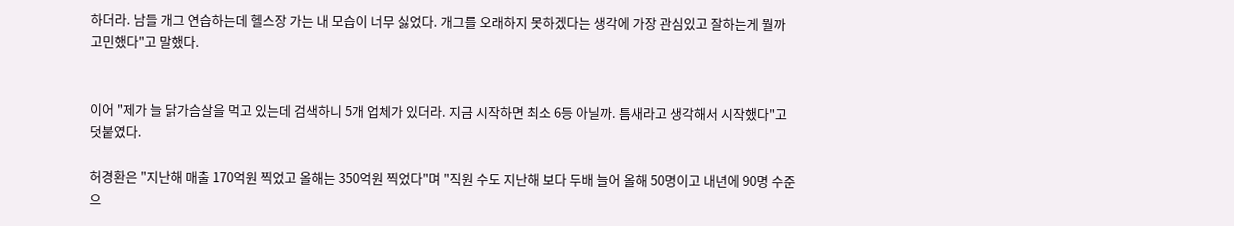하더라. 남들 개그 연습하는데 헬스장 가는 내 모습이 너무 싫었다. 개그를 오래하지 못하겠다는 생각에 가장 관심있고 잘하는게 뭘까 고민했다"고 말했다.


이어 "제가 늘 닭가슴살을 먹고 있는데 검색하니 5개 업체가 있더라. 지금 시작하면 최소 6등 아닐까. 틈새라고 생각해서 시작했다"고 덧붙였다.

허경환은 "지난해 매출 170억원 찍었고 올해는 350억원 찍었다"며 "직원 수도 지난해 보다 두배 늘어 올해 50명이고 내년에 90명 수준으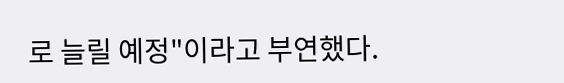로 늘릴 예정"이라고 부연했다.